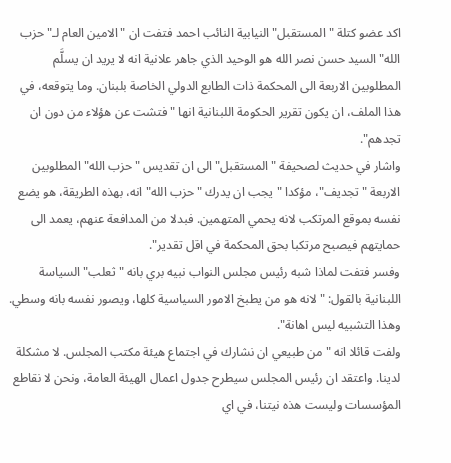اكد عضو كتلة "المستقبل" النيابية النائب احمد فتفت ان "الامين العام لـ"حزب الله" السيد حسن نصر الله هو الوحيد الذي جاهر علانية انه لا يريد ان يسلَّم المطلوبين الاربعة الى المحكمة ذات الطابع الدولي الخاصة بلبنان. وما يتوقعه، في هذا الملف، ان يكون تقرير الحكومة اللبنانية انها "فتشت عن هؤلاء من دون ان تجدهم".
واشار في حديث لصحيفة "المستقبل" الى ان تقديس "حزب الله" المطلوبين الاربعة "تجديف"، مؤكدا "يجب ان يدرك "حزب الله" انه، بهذه الطريقة، هو يضع نفسه بموقع المرتكب لانه يحمي المتهمين. فبدلا من المدافعة عنهم، يعمد الى حمايتهم فيصبح مرتكبا بحق المحكمة في اقل تقدير".
وفسر فتفت لماذا شبه رئيس مجلس النواب نبيه بري بانه "ثعلب" السياسة اللبنانية بالقول: "لانه هو من يطبخ الامور السياسية كلها، ويصور نفسه بانه وسطي. وهذا التشبيه ليس اهانة".
ولفت قائلا انه "من طبيعي ان نشارك في اجتماع هيئة مكتب المجلس. لا مشكلة لدينا. واعتقد ان رئيس المجلس سيطرح جدول اعمال الهيئة العامة، ونحن لا نقاطع المؤسسات وليست هذه نيتنا، في اي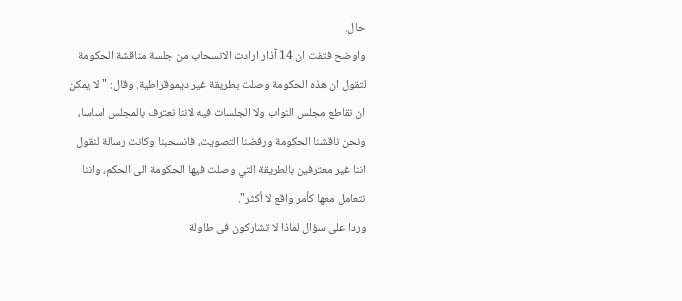حال.
واوضح فتفت ان 14 آذار ارادت الانسحاب من جلسة مناقشة الحكومة لتقول ان هذه الحكومة وصلت بطريقة غير ديموقراطية. وقال: "لا يمكن ان نقاطع مجلس النواب ولا الجلسات فيه لاننا نعترف بالمجلس اساسا، ونحن ناقشنا الحكومة ورفضنا التصويت، فانسحبنا وكانت رسالة لنقول اننا غير معترفين بالطريقة التي وصلت فيها الحكومة الى الحكم، واننا نتعامل معها كأمر واقع لا أكثر".
وردا على سؤال لماذا لا تشاركون فى طاولة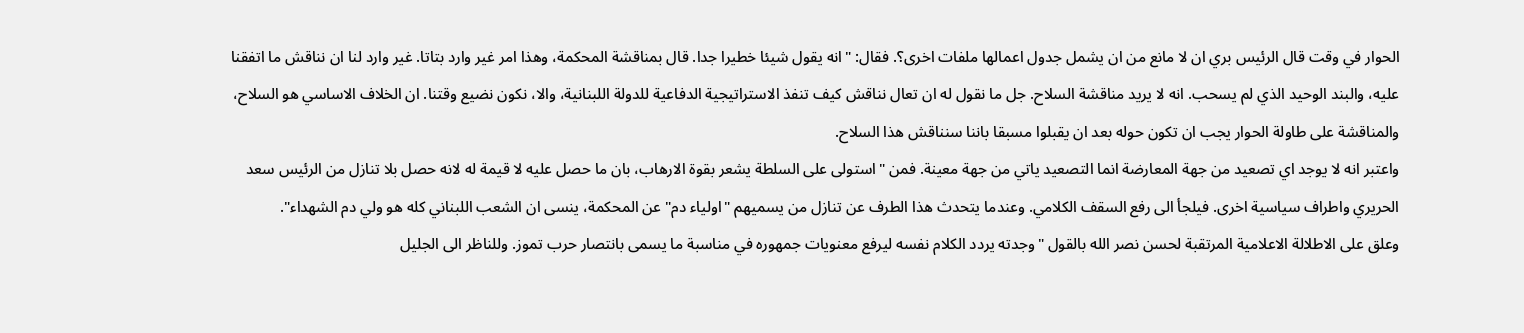الحوار في وقت قال الرئيس بري ان لا مانع من ان يشمل جدول اعمالها ملفات اخرى؟. فقال: "انه يقول شيئا خطيرا جدا. قال بمناقشة المحكمة، وهذا امر غير وارد بتاتا. غير وارد لنا ان نناقش ما اتفقنا عليه، والبند الوحيد الذي لم يسحب. انه لا يريد مناقشة السلاح. جل ما نقول له ان تعال نناقش كيف تنفذ الاستراتيجية الدفاعية للدولة اللبنانية، والا، نكون نضيع وقتنا. ان الخلاف الاساسي هو السلاح، والمناقشة على طاولة الحوار يجب ان تكون حوله بعد ان يقبلوا مسبقا باننا سنناقش هذا السلاح.
واعتبر انه لا يوجد اي تصعيد من جهة المعارضة انما التصعيد ياتي من جهة معينة. فمن "استولى على السلطة يشعر بقوة الارهاب، بان ما حصل عليه لا قيمة له لانه حصل بلا تنازل من الرئيس سعد الحريري واطراف سياسية اخرى. فيلجأ الى رفع السقف الكلامي. وعندما يتحدث هذا الطرف عن تنازل من يسميهم "اولياء دم" عن المحكمة، ينسى ان الشعب اللبناني كله هو ولي دم الشهداء".
وعلق على الاطلالة الاعلامية المرتقبة لحسن نصر الله بالقول "وجدته يردد الكلام نفسه ليرفع معنويات جمهوره في مناسبة ما يسمى بانتصار حرب تموز. وللناظر الى الجليل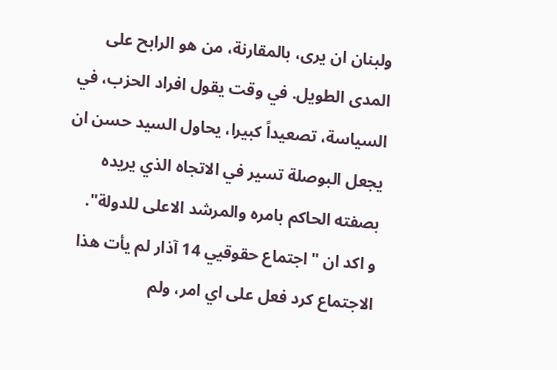ولبنان ان يرى، بالمقارنة، من هو الرابح على المدى الطويل. في وقت يقول افراد الحزب، في السياسة، تصعيداً كبيرا، يحاول السيد حسن ان يجعل البوصلة تسير في الاتجاه الذي يريده بصفته الحاكم بامره والمرشد الاعلى للدولة".
و اكد ان "اجتماع حقوقيي 14 آذار لم يأت هذا الاجتماع كرد فعل على اي امر، ولم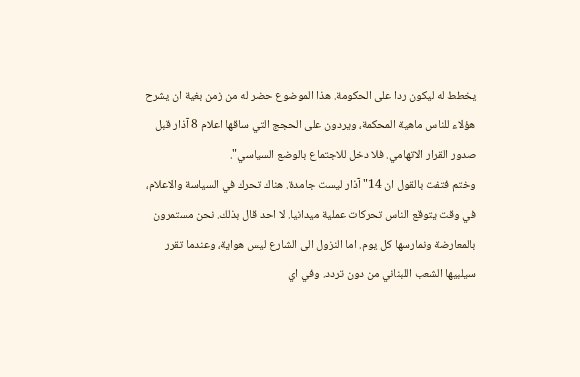يخطط له ليكون ردا على الحكومة. هذا الموضوع حضر له من زمن بغية ان يشرح هؤلاء للناس ماهية المحكمة، ويردون على الحجج التي ساقها اعلام 8 آذار قبل صدور القرار الاتهامي. فلا دخل للاجتماع بالوضع السياسي".
وختم فتفت بالقول ان 14" آذار ليست جامدة. هناك تحرك في السياسة والاعلام، في وقت يتوقع الناس تحركات عملية ميدانيا. لا احد قال بذلك. نحن مستمرون بالمعارضة ونمارسها كل يوم. اما النزول الى الشارع ليس هواية، وعندما تقرر سيلبيها الشعب اللبناني من دون تردد. وفي اي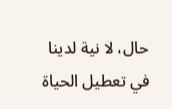حال، لا نية لدينا في تعطيل الحياة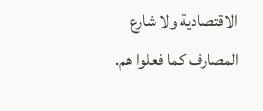الاقتصادية ولا شارع المصارف كما فعلوا هم.